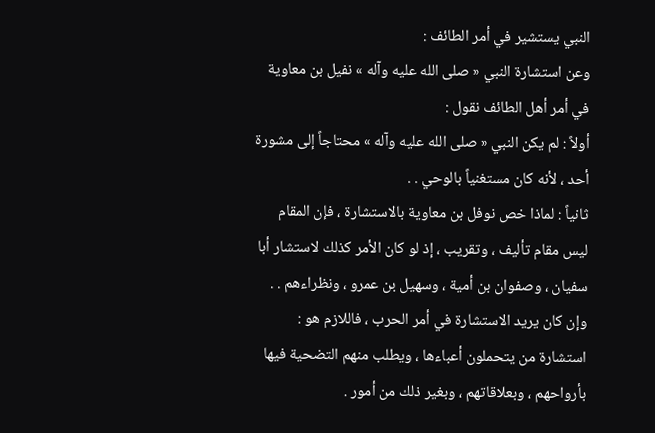النبي يستشير في أمر الطائف :
وعن استشارة النبي « صلى الله عليه وآله » نفيل بن معاوية في أمر أهل الطائف نقول :
أولاً : لم يكن النبي « صلى الله عليه وآله » محتاجاً إلى مشورة أحد ، لأنه كان مستغنياً بالوحي . .
ثانياً : لماذا خص نوفل بن معاوية بالاستشارة ، فإن المقام ليس مقام تأليف ، وتقريب ، إذ لو كان الأمر كذلك لاستشار أبا سفيان ، وصفوان بن أمية ، وسهيل بن عمرو ، ونظراءهم . .
وإن كان يريد الاستشارة في أمر الحرب ، فاللازم هو : استشارة من يتحملون أعباءها ، ويطلب منهم التضحية فيها بأرواحهم ، وبعلاقاتهم ، وبغير ذلك من أمور .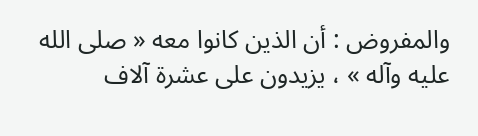والمفروض : أن الذين كانوا معه « صلى الله عليه وآله » ، يزيدون على عشرة آلاف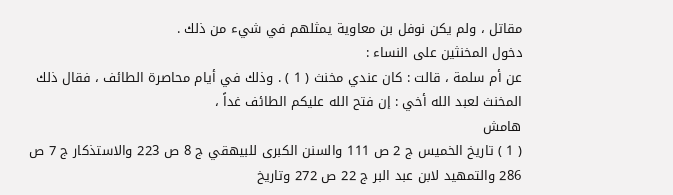مقاتل ، ولم يكن نوفل بن معاوية يمثلهم في شيء من ذلك .
دخول المخنثين على النساء :
عن أم سلمة ، قالت : كان عندي مخنث ( 1 ) . وذلك في أيام محاصرة الطائف ، فقال ذلك المخنث لعبد الله أخي : إن فتح الله عليكم الطائف غداً ،
هامش
( 1 ) تاريخ الخميس ج 2 ص 111 والسنن الكبرى للبيهقي ج 8 ص 223 والاستذكار ج 7 ص 286 والتمهيد لابن عبد البر ج 22 ص 272 وتاريخ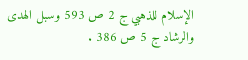الإسلام للذهبي ج 2 ص 593 وسبل الهدى والرشاد ج 5 ص 386 .